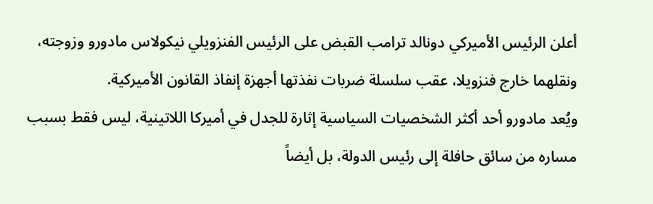أعلن الرئيس الأميركي دونالد ترامب القبض على الرئيس الفنزويلي نيكولاس مادورو وزوجته، ونقلهما خارج فنزويلا، عقب سلسلة ضربات نفذتها أجهزة إنفاذ القانون الأميركية.
ويُعد مادورو أحد أكثر الشخصيات السياسية إثارة للجدل في أميركا اللاتينية، ليس فقط بسبب مساره من سائق حافلة إلى رئيس الدولة، بل أيضاً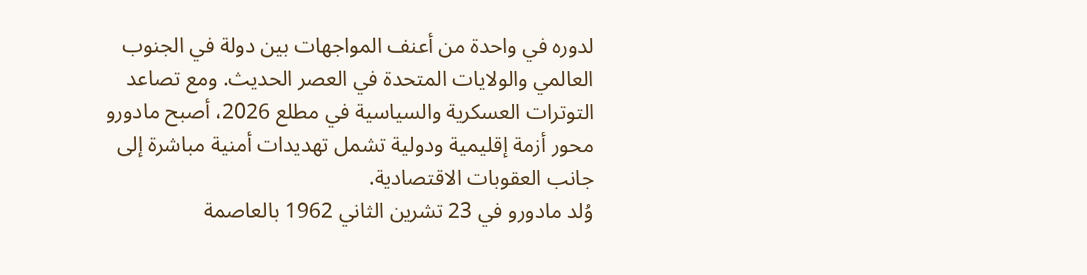لدوره في واحدة من أعنف المواجهات بين دولة في الجنوب العالمي والولايات المتحدة في العصر الحديث. ومع تصاعد التوترات العسكرية والسياسية في مطلع 2026، أصبح مادورو محور أزمة إقليمية ودولية تشمل تهديدات أمنية مباشرة إلى جانب العقوبات الاقتصادية.
وُلد مادورو في 23 تشرين الثاني 1962 بالعاصمة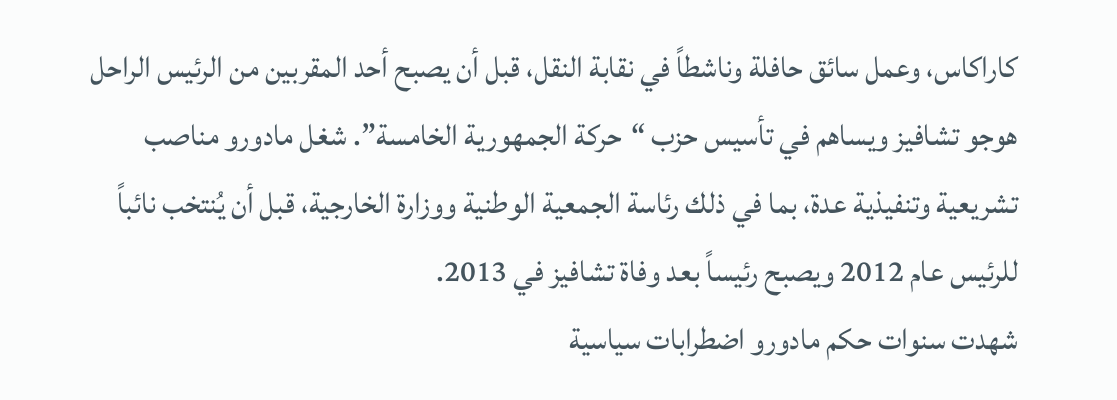كاراكاس، وعمل سائق حافلة وناشطاً في نقابة النقل، قبل أن يصبح أحد المقربين من الرئيس الراحل هوجو تشافيز ويساهم في تأسيس حزب “حركة الجمهورية الخامسة”. شغل مادورو مناصب تشريعية وتنفيذية عدة، بما في ذلك رئاسة الجمعية الوطنية ووزارة الخارجية، قبل أن يُنتخب نائباً للرئيس عام 2012 ويصبح رئيساً بعد وفاة تشافيز في 2013.
شهدت سنوات حكم مادورو اضطرابات سياسية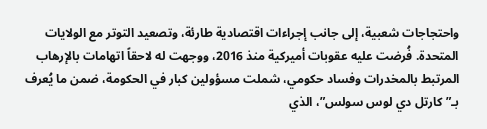واحتجاجات شعبية، إلى جانب إجراءات اقتصادية طارئة، وتصعيد التوتر مع الولايات المتحدة. فُرضت عليه عقوبات أميركية منذ 2016، ووجهت له لاحقاً اتهامات بالإرهاب المرتبط بالمخدرات وفساد حكومي، شملت مسؤولين كبار في الحكومة، ضمن ما يُعرف بـ”كارتل دي لوس سولس”، الذي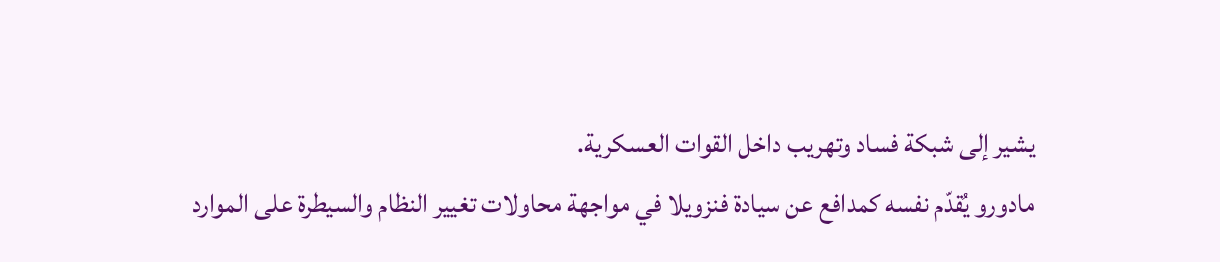يشير إلى شبكة فساد وتهريب داخل القوات العسكرية.
مادورو يُقدّم نفسه كمدافع عن سيادة فنزويلا في مواجهة محاولات تغيير النظام والسيطرة على الموارد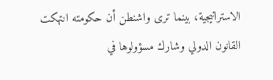الاستراتيجية، بينما ترى واشنطن أن حكومته انتهكت القانون الدولي وشارك مسؤولوها في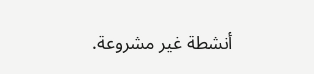أنشطة غير مشروعة.